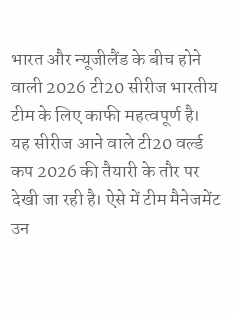भारत और न्यूजीलैंड के बीच होने वाली 2026 टी20 सीरीज भारतीय टीम के लिए काफी महत्वपूर्ण है। यह सीरीज आने वाले टी20 वर्ल्ड कप 2026 की तैयारी के तौर पर देखी जा रही है। ऐसे में टीम मैनेजमेंट उन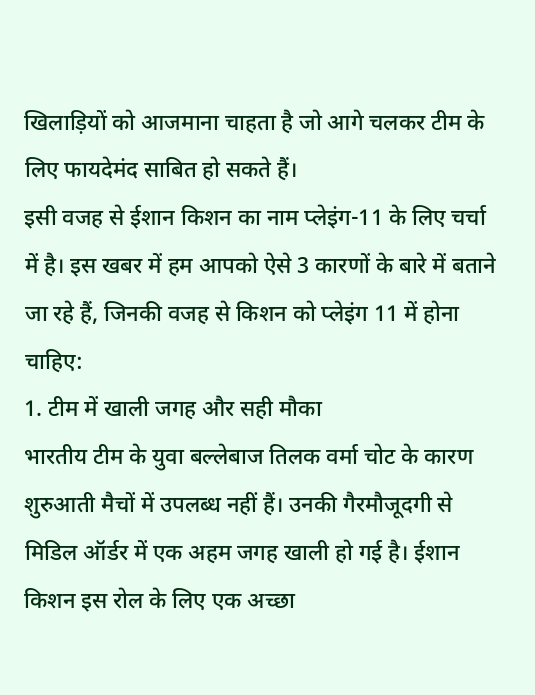खिलाड़ियों को आजमाना चाहता है जो आगे चलकर टीम के लिए फायदेमंद साबित हो सकते हैं।
इसी वजह से ईशान किशन का नाम प्लेइंग-11 के लिए चर्चा में है। इस खबर में हम आपको ऐसे 3 कारणों के बारे में बताने जा रहे हैं, जिनकी वजह से किशन को प्लेइंग 11 में होना चाहिए:
1. टीम में खाली जगह और सही मौका
भारतीय टीम के युवा बल्लेबाज तिलक वर्मा चोट के कारण शुरुआती मैचों में उपलब्ध नहीं हैं। उनकी गैरमौजूदगी से मिडिल ऑर्डर में एक अहम जगह खाली हो गई है। ईशान किशन इस रोल के लिए एक अच्छा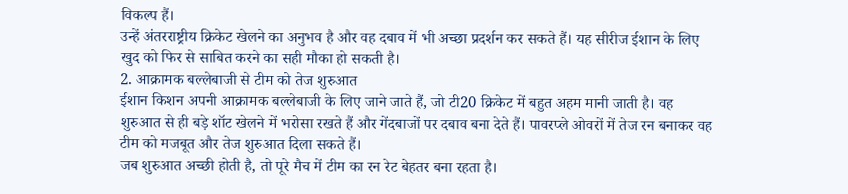विकल्प हैं।
उन्हें अंतरराष्ट्रीय क्रिकेट खेलने का अनुभव है और वह दबाव में भी अच्छा प्रदर्शन कर सकते हैं। यह सीरीज ईशान के लिए खुद को फिर से साबित करने का सही मौका हो सकती है।
2. आक्रामक बल्लेबाजी से टीम को तेज शुरुआत
ईशान किशन अपनी आक्रामक बल्लेबाजी के लिए जाने जाते हैं, जो टी20 क्रिकेट में बहुत अहम मानी जाती है। वह शुरुआत से ही बड़े शॉट खेलने में भरोसा रखते हैं और गेंदबाजों पर दबाव बना देते हैं। पावरप्ले ओवरों में तेज रन बनाकर वह टीम को मजबूत और तेज शुरुआत दिला सकते हैं।
जब शुरुआत अच्छी होती है, तो पूरे मैच में टीम का रन रेट बेहतर बना रहता है।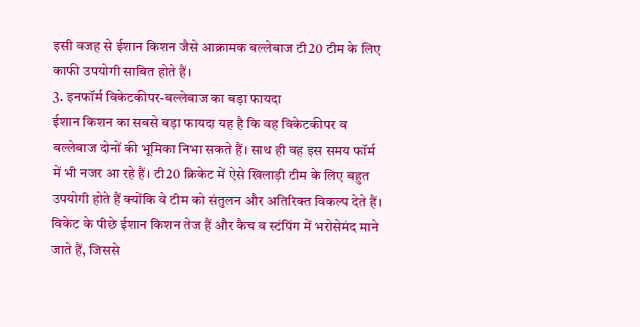इसी वजह से ईशान किशन जैसे आक्रामक बल्लेबाज टी20 टीम के लिए काफी उपयोगी साबित होते हैं।
3. इनफॉर्म विकेटकीपर-बल्लेबाज का बड़ा फायदा
ईशान किशन का सबसे बड़ा फायदा यह है कि वह विकेटकीपर व बल्लेबाज दोनों की भूमिका निभा सकते हैं। साथ ही वह इस समय फॉर्म में भी नजर आ रहे हैं। टी20 क्रिकेट में ऐसे खिलाड़ी टीम के लिए बहुत उपयोगी होते हैं क्योंकि वे टीम को संतुलन और अतिरिक्त विकल्प देते हैं।
विकेट के पीछे ईशान किशन तेज हैं और कैच व स्टंपिंग में भरोसेमंद माने जाते हैं, जिससे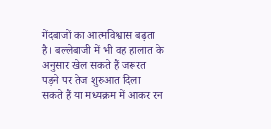गेंदबाजों का आत्मविश्वास बढ़ता है। बल्लेबाजी में भी वह हालात के अनुसार खेल सकते हैं जरूरत पड़ने पर तेज शुरुआत दिला सकते हैं या मध्यक्रम में आकर रन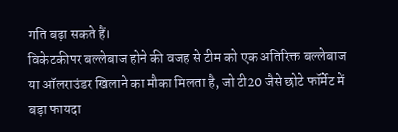गति बढ़ा सकते हैं।
विकेटकीपर बल्लेबाज होने की वजह से टीम को एक अतिरिक्त बल्लेबाज या ऑलराउंडर खिलाने का मौका मिलता है, जो टी20 जैसे छोटे फॉर्मेट में बड़ा फायदा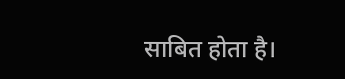साबित होता है।